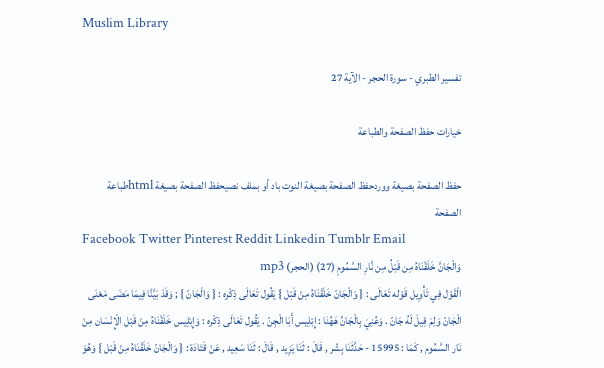Muslim Library

تفسير الطبري - سورة الحجر - الآية 27

خيارات حفظ الصفحة والطباعة

حفظ الصفحة بصيغة ووردحفظ الصفحة بصيغة النوت باد أو بملف نصيحفظ الصفحة بصيغة htmlطباعة الصفحة
Facebook Twitter Pinterest Reddit Linkedin Tumblr Email
وَالْجَانَّ خَلَقْنَاهُ مِن قَبْلُ مِن نَّارِ السَّمُومِ (27) (الحجر) mp3
الْقَوْل فِي تَأْوِيل قَوْله تَعَالَى : { وَالْجَانّ خَلَقْنَاهُ مِنْ قَبْل } يَقُول تَعَالَى ذِكْره : { وَالْجَانّ } ; وَقَدْ بَيَّنَّا فِيمَا مَضَى مَعْنَى الْجَانّ وَلِمَ قِيلَ لَهُ جَانّ . وَعُنِيَ بِالْجَانِّ هَهُنَا : إِبْلِيس أَبَا الْجِنّ . يَقُول تَعَالَى ذِكْره : وَإِبْلِيس خَلَقْنَاهُ مِنْ قَبْل الْإِنْسَان مِنْ نَار السَّمُوم , كَمَا : 15995 - حَدَّثَنَا بِشْر , قَالَ : ثَنَا يَزِيد , قَالَ : ثَنَا سَعِيد , عَنْ قَتَادَة : { وَالْجَانّ خَلَقْنَاهُ مِنْ قَبْل } وَهُوَ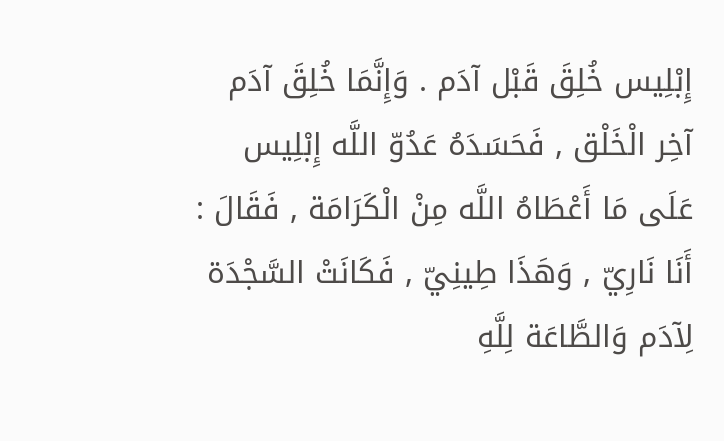إِبْلِيس خُلِقَ قَبْل آدَم . وَإِنَّمَا خُلِقَ آدَم آخِر الْخَلْق , فَحَسَدَهُ عَدُوّ اللَّه إِبْلِيس عَلَى مَا أَعْطَاهُ اللَّه مِنْ الْكَرَامَة , فَقَالَ : أَنَا نَارِيّ , وَهَذَا طِينِيّ , فَكَانَتْ السَّجْدَة لِآدَم وَالطَّاعَة لِلَّهِ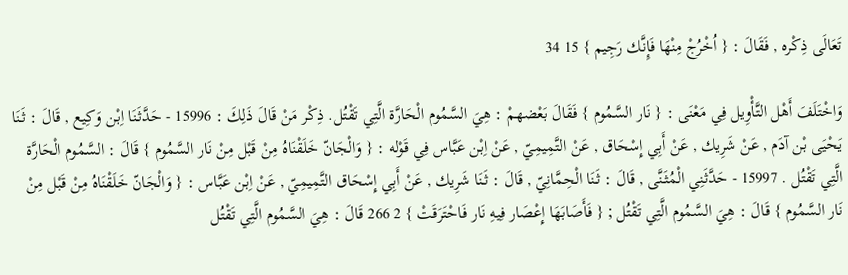تَعَالَى ذِكْره , فَقَالَ : { اُخْرُجْ مِنْهَا فَإِنَّك رَجِيم } 15 34

وَاخْتَلَفَ أَهْل التَّأْوِيل فِي مَعْنَى : { نَار السَّمُوم } فَقَالَ بَعْضهمْ : هِيَ السَّمُوم الْحَارَّة الَّتِي تَقْتُل. ذِكْر مَنْ قَالَ ذَلِكَ : 15996 - حَدَّثَنَا اِبْن وَكِيع , قَالَ : ثَنَا يَحْيَى بْن آدَم , عَنْ شَرِيك , عَنْ أَبِي إِسْحَاق , عَنْ التَّمِيمِيّ , عَنْ اِبْن عَبَّاس فِي قَوْله : { وَالْجَانّ خَلَقْنَاهُ مِنْ قَبْل مِنْ نَار السَّمُوم } قَالَ : السَّمُوم الْحَارَّة الَّتِي تَقْتُل . 15997 - حَدَّثَنِي الْمُثَنَّى , قَالَ : ثَنَا الْحِمَّانِيّ , قَالَ : ثَنَا شَرِيك , عَنْ أَبِي إِسْحَاق التَّمِيمِيّ , عَنْ اِبْن عَبَّاس : { وَالْجَانّ خَلَقْنَاهُ مِنْ قَبْل مِنْ نَار السَّمُوم } قَالَ : هِيَ السَّمُوم الَّتِي تَقْتُل ; { فَأَصَابَهَا إِعْصَار فِيهِ نَار فَاحْتَرَقَتْ } 2 266 قَالَ : هِيَ السَّمُوم الَّتِي تَقْتُل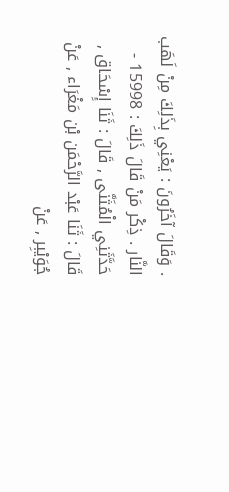. وَقَالَ آخَرُونَ : يَعْنِي بِذَلِكَ مِنْ لَهَب النَّار . ذِكْر مَنْ قَالَ ذَلِكَ : 15998 - حَدَّثَنِي الْمُثَنَّى , قَالَ : ثَنَا إِسْحَاق , قَالَ : ثَنَا عَبْد الرَّحْمَن بْن مَغْرَاء , عَنْ جُوَيْبِر , عَنْ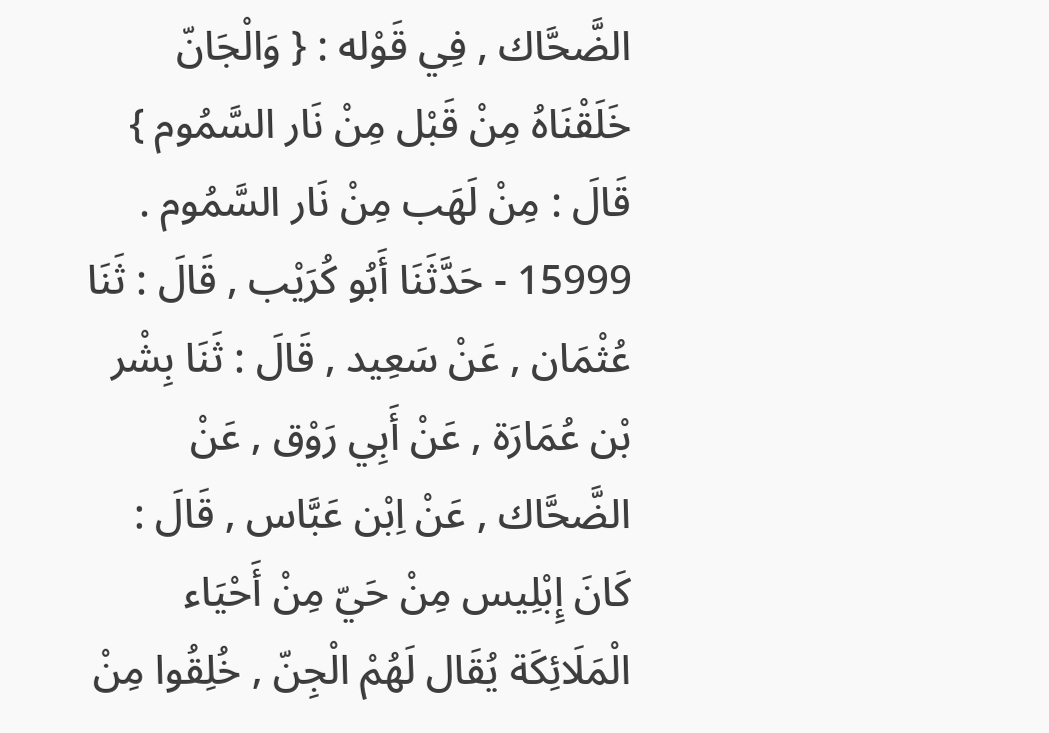الضَّحَّاك , فِي قَوْله : { وَالْجَانّ خَلَقْنَاهُ مِنْ قَبْل مِنْ نَار السَّمُوم } قَالَ : مِنْ لَهَب مِنْ نَار السَّمُوم . 15999 - حَدَّثَنَا أَبُو كُرَيْب , قَالَ : ثَنَا عُثْمَان , عَنْ سَعِيد , قَالَ : ثَنَا بِشْر بْن عُمَارَة , عَنْ أَبِي رَوْق , عَنْ الضَّحَّاك , عَنْ اِبْن عَبَّاس , قَالَ : كَانَ إِبْلِيس مِنْ حَيّ مِنْ أَحْيَاء الْمَلَائِكَة يُقَال لَهُمْ الْجِنّ , خُلِقُوا مِنْ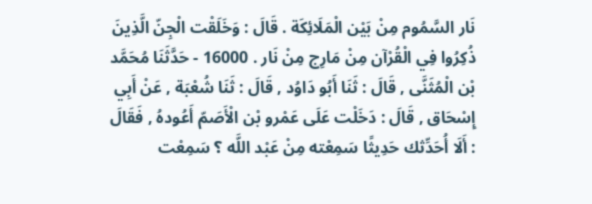نَار السَّمُوم مِنْ بَيْن الْمَلَائِكَة . قَالَ : وَخَلَقْت الْجِنّ الَّذِينَ ذُكِرُوا فِي الْقُرْآن مِنْ مَارِج مِنْ نَار . 16000 - حَدَّثَنَا مُحَمَّد بْن الْمُثَنَّى , قَالَ : ثَنَا أَبُو دَاوُد , قَالَ : ثَنَا شُعْبَة , عَنْ أَبِي إِسْحَاق , قَالَ : دَخَلْت عَلَى عَمْرو بْن الْأَصَمّ أَعُودهُ , فَقَالَ : أَلَا أُحَدِّثك حَدِيثًا سَمِعْته مِنْ عَبْد اللَّه ؟ سَمِعْت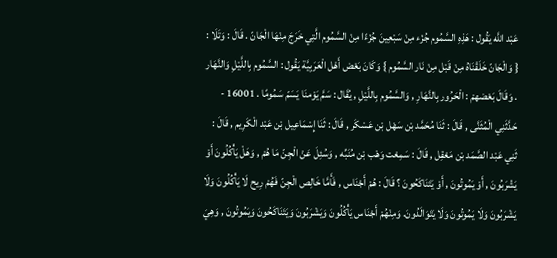عَبْد اللَّه يَقُول : هَذِهِ السَّمُوم جُزْء مِنْ سَبْعِينَ جُزْءًا مِنْ السَّمُوم الَّتِي خَرَجَ مِنْهَا الْجَانّ . قَالَ : وَتَلَا : { وَالْجَانّ خَلَقْنَاهُ مِنْ قَبْل مِنْ نَار السَّمُوم } وَكَانَ بَعْض أَهْل الْعَرَبِيَّة يَقُول : السَّمُوم بِاللَّيْلِ وَالنَّهَار . وَقَالَ بَعْضهمْ : الْحَرُور بِالنَّهَارِ , وَالسَّمُوم بِاللَّيْلِ , يُقَال : سَمَّ يَوْمنَا يَسَمّ سَمُومًا . 16001 - حَدَّثَنِي الْمُثَنَّى , قَالَ : ثَنَا مُحَمَّد بْن سَهْل بْن عَسْكَر , قَالَ : ثَنَا إِسْمَاعِيل بْن عَبْد الْكَرِيم , قَالَ : ثَنِي عَبْد الصَّمَد بْن مَعْقِل , قَالَ : سَمِعْت وَهْب بْن مُنَبِّه , وَسُئِلَ عَنْ الْجِنّ مَا هُمْ , وَهَلْ يَأْكُلُونَ أَوْ يَشْرَبُونَ , أَوْ يَمُوتُونَ , أَوْ يَتَنَاكَحُونَ ؟ قَالَ : هُمْ أَجْنَاس , فَأَمَّا خَالِص الْجِنّ فَهُمْ رِيح لَا يَأْكُلُونَ وَلَا يَشْرَبُونَ وَلَا يَمُوتُونَ وَلَا يَتَوَالَدُونَ. وَمِنْهُمْ أَجْنَاس يَأْكُلُونَ وَيَشْرَبُونَ وَيَتَنَاكَحُونَ وَيَمُوتُونَ , وَهِيَ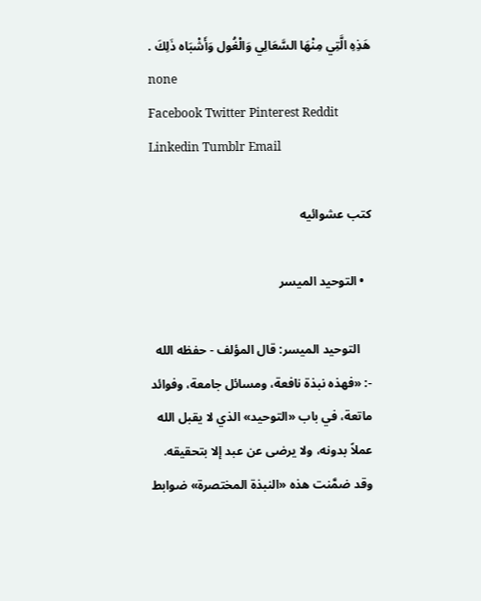هَذِهِ الَّتِي مِنْهَا السَّعَالِي وَالْغُول وَأَشْبَاه ذَلِكَ .
none
Facebook Twitter Pinterest Reddit Linkedin Tumblr Email

كتب عشوائيه

  • التوحيد الميسر

    التوحيد الميسر: قال المؤلف - حفظه الله -: «فهذه نبذة نافعة، ومسائل جامعة، وفوائد ماتعة، في باب «التوحيد» الذي لا يقبل الله عملاً بدونه، ولا يرضى عن عبد إلا بتحقيقه. وقد ضمَّنت هذه «النبذة المختصرة» ضوابط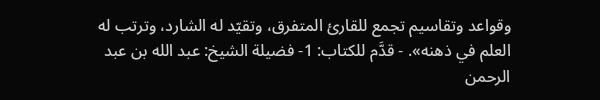وقواعد وتقاسيم تجمع للقارئ المتفرق، وتقيّد له الشارد، وترتب له العلم في ذهنه». - قدَّم للكتاب: 1- فضيلة الشيخ: عبد الله بن عبد الرحمن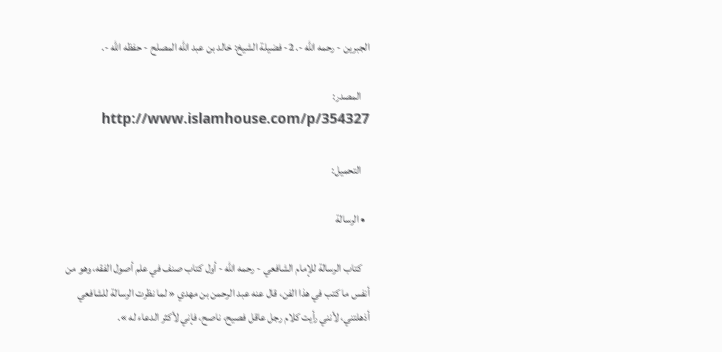الجبرين - رحمه الله -. 2- فضيلة الشيخ: خالد بن عبد الله المصلح - حفظه الله -.

    المصدر: http://www.islamhouse.com/p/354327

    التحميل:

  • الرسالة

    كتاب الرسالة للإمام الشافعي - رحمه الله - أول كتاب صنف في علم أصول الفقه، وهو من أنفس ما كتب في هذا الفن، قال عنه عبد الرحمن بن مهدي « لما نظرت الرسالة للشافعي أذهلتني، لأنني رأيت كلام رجل عاقل فصيح، ناصح، فإني لأكثر الدعاء له ».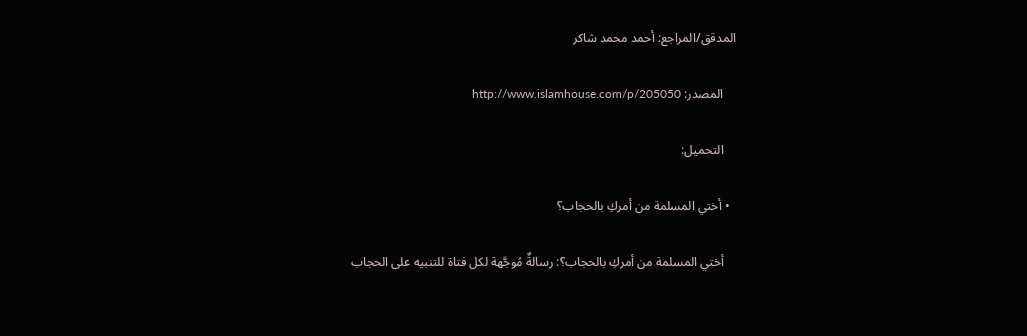المدقق/المراجع: أحمد محمد شاكر

    المصدر: http://www.islamhouse.com/p/205050

    التحميل:

  • أختي المسلمة من أمركِ بالحجاب؟

    أختي المسلمة من أمركِ بالحجاب؟: رسالةٌ مُوجَّهة لكل فتاة للتنبيه على الحجاب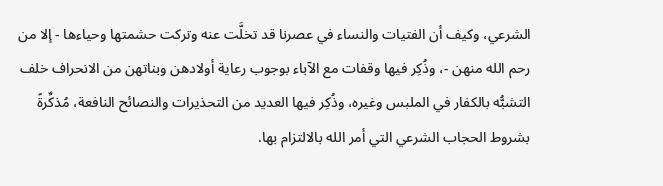الشرعي، وكيف أن الفتيات والنساء في عصرنا قد تخلَّت عنه وتركت حشمتها وحياءها - إلا من رحم الله منهن -، وذُكِر فيها وقفات مع الآباء بوجوب رعاية أولادهن وبناتهن من الانحراف خلف التشبُّه بالكفار في الملبس وغيره، وذُكِر فيها العديد من التحذيرات والنصائح النافعة، مُذكِّرةً بشروط الحجاب الشرعي التي أمر الله بالالتزام بها.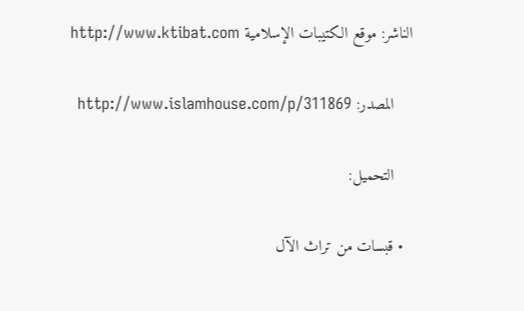الناشر: موقع الكتيبات الإسلامية http://www.ktibat.com

    المصدر: http://www.islamhouse.com/p/311869

    التحميل:

  • قبسات من تراث الآل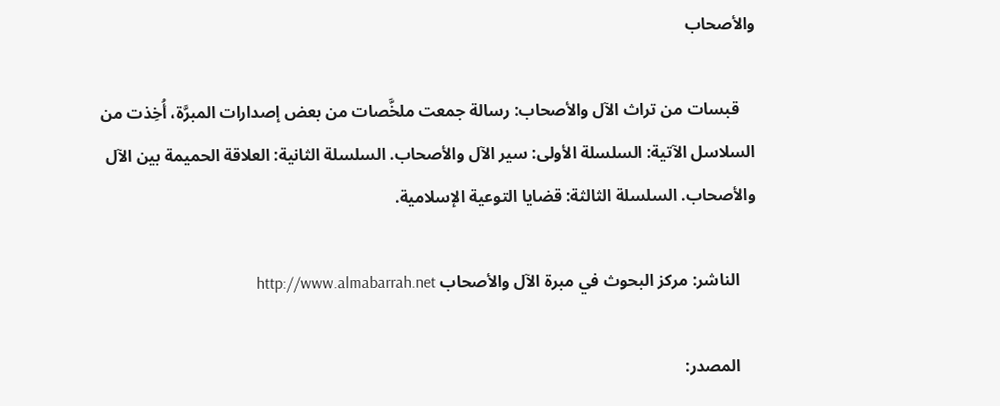والأصحاب

    قبسات من تراث الآل والأصحاب: رسالة جمعت ملخَّصات من بعض إصدارات المبرَّة، أُخِذت من السلاسل الآتية: السلسلة الأولى: سير الآل والأصحاب. السلسلة الثانية: العلاقة الحميمة بين الآل والأصحاب. السلسلة الثالثة: قضايا التوعية الإسلامية.

    الناشر: مركز البحوث في مبرة الآل والأصحاب http://www.almabarrah.net

    المصدر: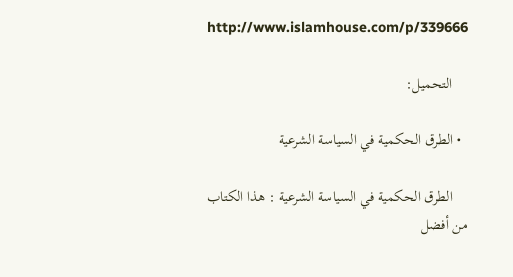http://www.islamhouse.com/p/339666

    التحميل:

  • الطرق الحكمية في السياسة الشرعية

    الطرق الحكمية في السياسة الشرعية : هذا الكتاب من أفضل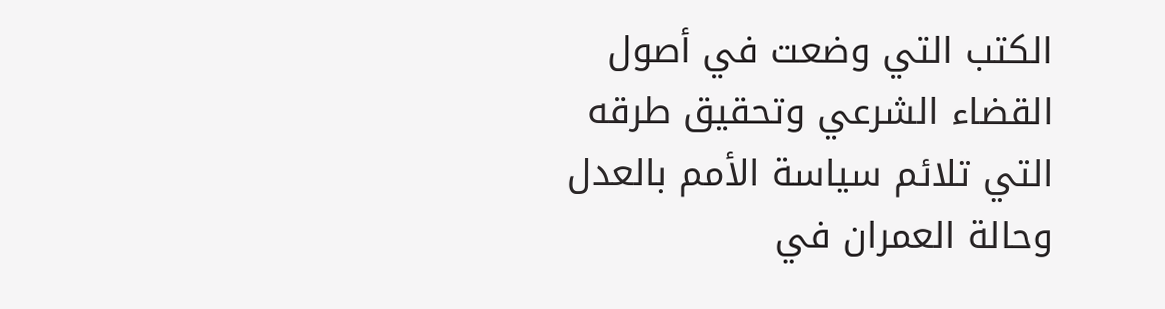الكتب التي وضعت في أصول القضاء الشرعي وتحقيق طرقه التي تلائم سياسة الأمم بالعدل وحالة العمران في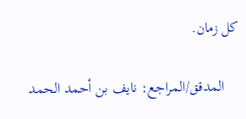كل زمان.

    المدقق/المراجع: نايف بن أحمد الحمد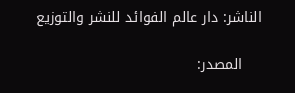الناشر: دار عالم الفوائد للنشر والتوزيع

    المصدر: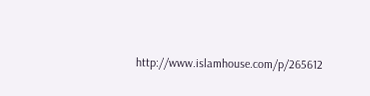http://www.islamhouse.com/p/265612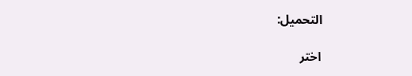التحميل:

اختر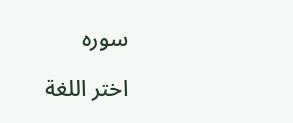سوره

اختر اللغة